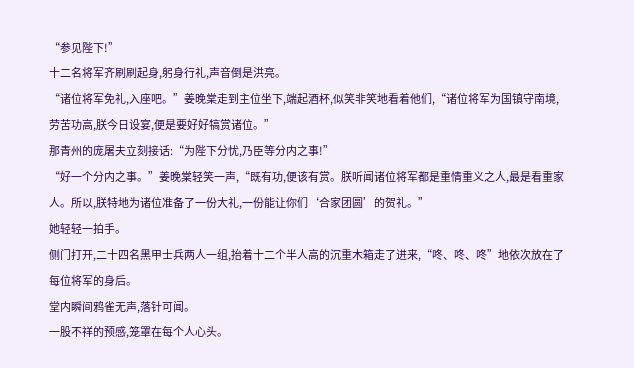“参见陛下!”
十二名将军齐刷刷起身,躬身行礼,声音倒是洪亮。
“诸位将军免礼,入座吧。”姜晚棠走到主位坐下,端起酒杯,似笑非笑地看着他们,“诸位将军为国镇守南境,劳苦功高,朕今日设宴,便是要好好犒赏诸位。”
那青州的庞屠夫立刻接话:“为陛下分忧,乃臣等分内之事!”
“好一个分内之事。”姜晚棠轻笑一声,“既有功,便该有赏。朕听闻诸位将军都是重情重义之人,最是看重家人。所以,朕特地为诸位准备了一份大礼,一份能让你们‘合家团圆’的贺礼。”
她轻轻一拍手。
侧门打开,二十四名黑甲士兵两人一组,抬着十二个半人高的沉重木箱走了进来,“咚、咚、咚”地依次放在了每位将军的身后。
堂内瞬间鸦雀无声,落针可闻。
一股不祥的预感,笼罩在每个人心头。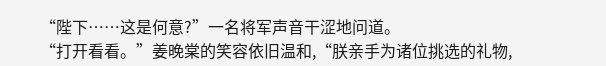“陛下……这是何意?”一名将军声音干涩地问道。
“打开看看。”姜晚棠的笑容依旧温和,“朕亲手为诸位挑选的礼物,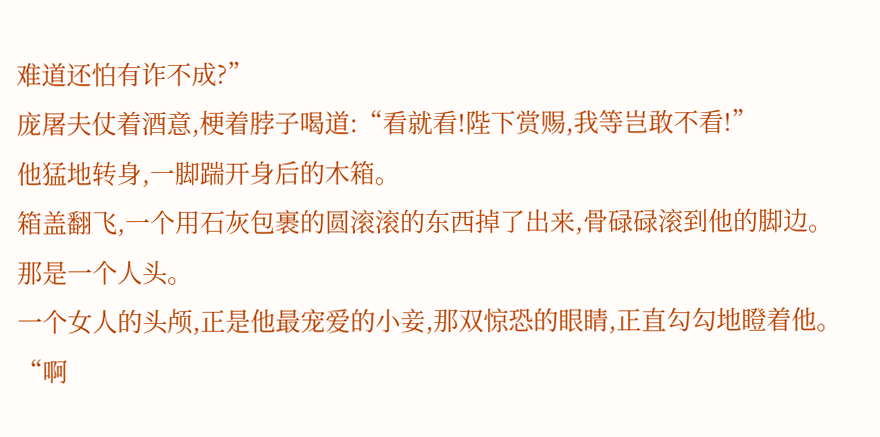难道还怕有诈不成?”
庞屠夫仗着酒意,梗着脖子喝道:“看就看!陛下赏赐,我等岂敢不看!”
他猛地转身,一脚踹开身后的木箱。
箱盖翻飞,一个用石灰包裹的圆滚滚的东西掉了出来,骨碌碌滚到他的脚边。
那是一个人头。
一个女人的头颅,正是他最宠爱的小妾,那双惊恐的眼睛,正直勾勾地瞪着他。
“啊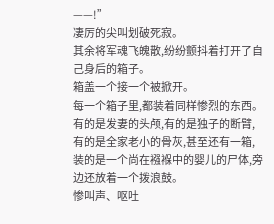——!”
凄厉的尖叫划破死寂。
其余将军魂飞魄散,纷纷颤抖着打开了自己身后的箱子。
箱盖一个接一个被掀开。
每一个箱子里,都装着同样惨烈的东西。
有的是发妻的头颅,有的是独子的断臂,有的是全家老小的骨灰,甚至还有一箱,装的是一个尚在襁褓中的婴儿的尸体,旁边还放着一个拨浪鼓。
惨叫声、呕吐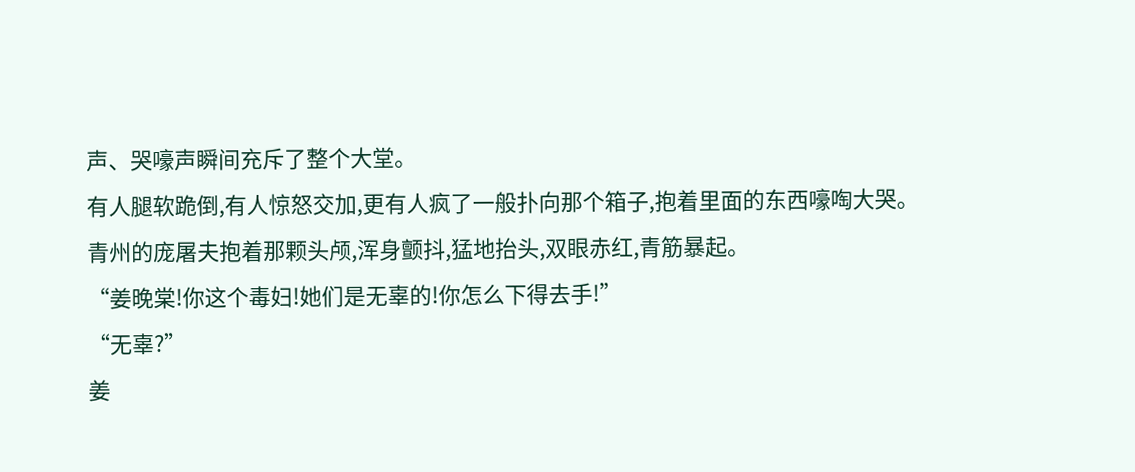声、哭嚎声瞬间充斥了整个大堂。
有人腿软跪倒,有人惊怒交加,更有人疯了一般扑向那个箱子,抱着里面的东西嚎啕大哭。
青州的庞屠夫抱着那颗头颅,浑身颤抖,猛地抬头,双眼赤红,青筋暴起。
“姜晚棠!你这个毒妇!她们是无辜的!你怎么下得去手!”
“无辜?”
姜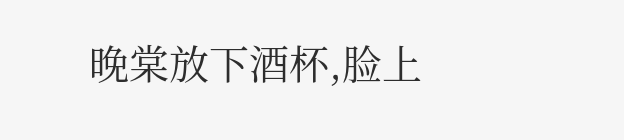晚棠放下酒杯,脸上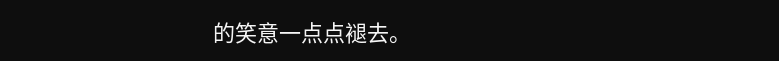的笑意一点点褪去。